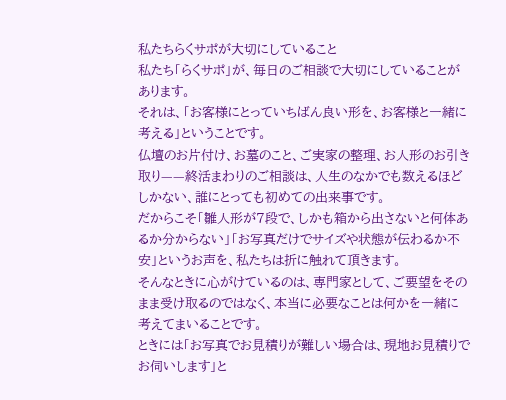私たちらくサポが大切にしていること
私たち「らくサポ」が、毎日のご相談で大切にしていることがあります。
それは、「お客様にとっていちばん良い形を、お客様と一緒に考える」ということです。
仏壇のお片付け、お墓のこと、ご実家の整理、お人形のお引き取り——終活まわりのご相談は、人生のなかでも数えるほどしかない、誰にとっても初めての出来事です。
だからこそ「雛人形が7段で、しかも箱から出さないと何体あるか分からない」「お写真だけでサイズや状態が伝わるか不安」というお声を、私たちは折に触れて頂きます。
そんなときに心がけているのは、専門家として、ご要望をそのまま受け取るのではなく、本当に必要なことは何かを一緒に考えてまいることです。
ときには「お写真でお見積りが難しい場合は、現地お見積りでお伺いします」と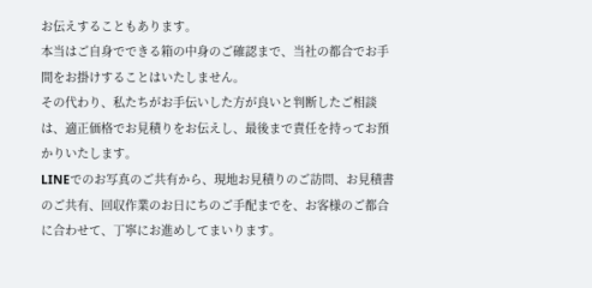お伝えすることもあります。
本当はご自身でできる箱の中身のご確認まで、当社の都合でお手間をお掛けすることはいたしません。
その代わり、私たちがお手伝いした方が良いと判断したご相談は、適正価格でお見積りをお伝えし、最後まで責任を持ってお預かりいたします。
LINEでのお写真のご共有から、現地お見積りのご訪問、お見積書のご共有、回収作業のお日にちのご手配までを、お客様のご都合に合わせて、丁寧にお進めしてまいります。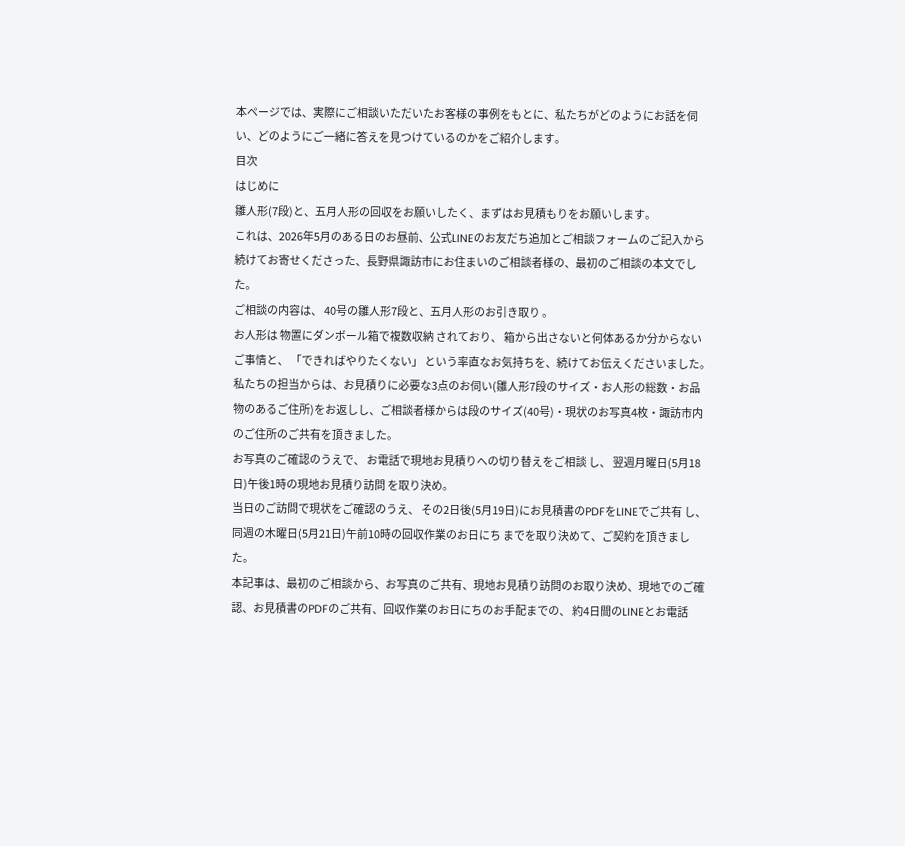本ページでは、実際にご相談いただいたお客様の事例をもとに、私たちがどのようにお話を伺い、どのようにご一緒に答えを見つけているのかをご紹介します。
目次
はじめに
雛人形(7段)と、五月人形の回収をお願いしたく、まずはお見積もりをお願いします。
これは、2026年5月のある日のお昼前、公式LINEのお友だち追加とご相談フォームのご記入から続けてお寄せくださった、長野県諏訪市にお住まいのご相談者様の、最初のご相談の本文でした。
ご相談の内容は、 40号の雛人形7段と、五月人形のお引き取り 。
お人形は 物置にダンボール箱で複数収納 されており、 箱から出さないと何体あるか分からない ご事情と、 「できればやりたくない」 という率直なお気持ちを、続けてお伝えくださいました。
私たちの担当からは、お見積りに必要な3点のお伺い(雛人形7段のサイズ・お人形の総数・お品物のあるご住所)をお返しし、ご相談者様からは段のサイズ(40号)・現状のお写真4枚・諏訪市内のご住所のご共有を頂きました。
お写真のご確認のうえで、 お電話で現地お見積りへの切り替えをご相談 し、 翌週月曜日(5月18日)午後1時の現地お見積り訪問 を取り決め。
当日のご訪問で現状をご確認のうえ、 その2日後(5月19日)にお見積書のPDFをLINEでご共有 し、 同週の木曜日(5月21日)午前10時の回収作業のお日にち までを取り決めて、ご契約を頂きました。
本記事は、最初のご相談から、お写真のご共有、現地お見積り訪問のお取り決め、現地でのご確認、お見積書のPDFのご共有、回収作業のお日にちのお手配までの、 約4日間のLINEとお電話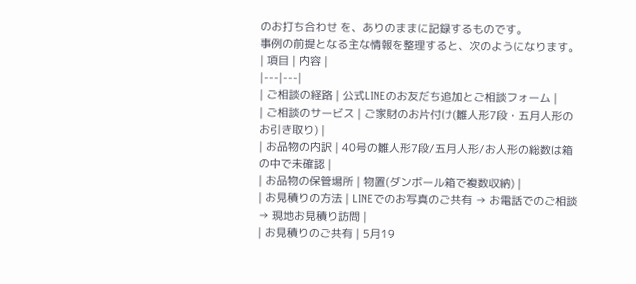のお打ち合わせ を、ありのままに記録するものです。
事例の前提となる主な情報を整理すると、次のようになります。
| 項目 | 内容 |
|---|---|
| ご相談の経路 | 公式LINEのお友だち追加とご相談フォーム |
| ご相談のサービス | ご家財のお片付け(雛人形7段・五月人形のお引き取り) |
| お品物の内訳 | 40号の雛人形7段/五月人形/お人形の総数は箱の中で未確認 |
| お品物の保管場所 | 物置(ダンボール箱で複数収納) |
| お見積りの方法 | LINEでのお写真のご共有 → お電話でのご相談 → 現地お見積り訪問 |
| お見積りのご共有 | 5月19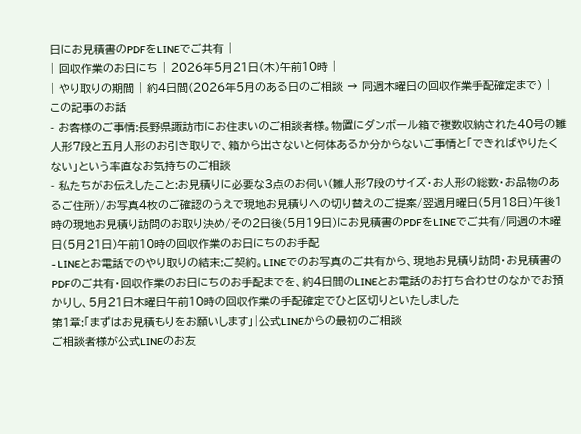日にお見積書のPDFをLINEでご共有 |
| 回収作業のお日にち | 2026年5月21日(木)午前10時 |
| やり取りの期間 | 約4日間(2026年5月のある日のご相談 → 同週木曜日の回収作業手配確定まで) |
この記事のお話
- お客様のご事情:長野県諏訪市にお住まいのご相談者様。物置にダンボール箱で複数収納された40号の雛人形7段と五月人形のお引き取りで、箱から出さないと何体あるか分からないご事情と「できればやりたくない」という率直なお気持ちのご相談
- 私たちがお伝えしたこと:お見積りに必要な3点のお伺い(雛人形7段のサイズ・お人形の総数・お品物のあるご住所)/お写真4枚のご確認のうえで現地お見積りへの切り替えのご提案/翌週月曜日(5月18日)午後1時の現地お見積り訪問のお取り決め/その2日後(5月19日)にお見積書のPDFをLINEでご共有/同週の木曜日(5月21日)午前10時の回収作業のお日にちのお手配
- LINEとお電話でのやり取りの結末:ご契約。LINEでのお写真のご共有から、現地お見積り訪問・お見積書のPDFのご共有・回収作業のお日にちのお手配までを、約4日間のLINEとお電話のお打ち合わせのなかでお預かりし、5月21日木曜日午前10時の回収作業の手配確定でひと区切りといたしました
第1章:「まずはお見積もりをお願いします」|公式LINEからの最初のご相談
ご相談者様が公式LINEのお友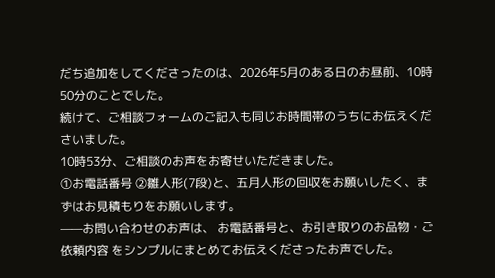だち追加をしてくださったのは、2026年5月のある日のお昼前、10時50分のことでした。
続けて、ご相談フォームのご記入も同じお時間帯のうちにお伝えくださいました。
10時53分、ご相談のお声をお寄せいただきました。
①お電話番号 ②雛人形(7段)と、五月人形の回収をお願いしたく、まずはお見積もりをお願いします。
——お問い合わせのお声は、 お電話番号と、お引き取りのお品物・ご依頼内容 をシンプルにまとめてお伝えくださったお声でした。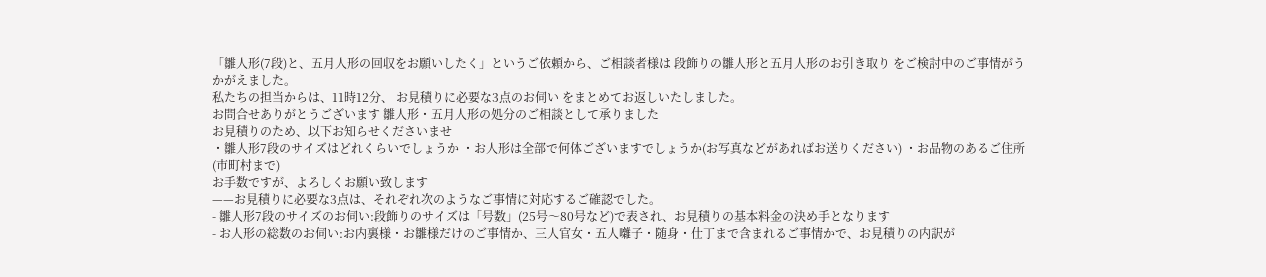「雛人形(7段)と、五月人形の回収をお願いしたく」というご依頼から、ご相談者様は 段飾りの雛人形と五月人形のお引き取り をご検討中のご事情がうかがえました。
私たちの担当からは、11時12分、 お見積りに必要な3点のお伺い をまとめてお返しいたしました。
お問合せありがとうございます 雛人形・五月人形の処分のご相談として承りました
お見積りのため、以下お知らせくださいませ
・雛人形7段のサイズはどれくらいでしょうか ・お人形は全部で何体ございますでしょうか(お写真などがあればお送りください) ・お品物のあるご住所(市町村まで)
お手数ですが、よろしくお願い致します
——お見積りに必要な3点は、それぞれ次のようなご事情に対応するご確認でした。
- 雛人形7段のサイズのお伺い:段飾りのサイズは「号数」(25号〜80号など)で表され、お見積りの基本料金の決め手となります
- お人形の総数のお伺い:お内裏様・お雛様だけのご事情か、三人官女・五人囃子・随身・仕丁まで含まれるご事情かで、お見積りの内訳が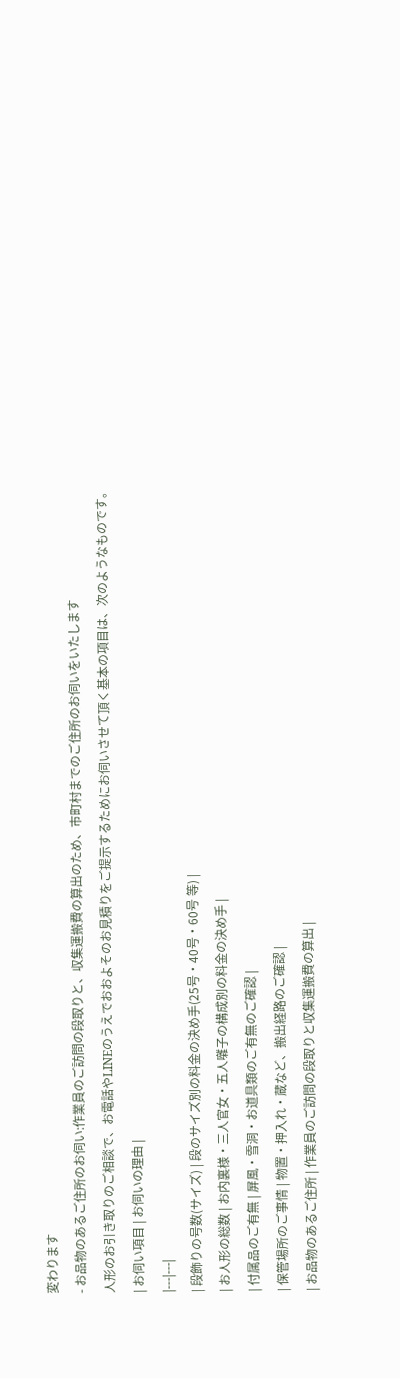変わります
- お品物のあるご住所のお伺い:作業員のご訪問の段取りと、収集運搬費の算出のため、市町村までのご住所のお伺いをいたします
人形のお引き取りのご相談で、お電話やLINEのうえでおおよそのお見積りをご提示するためにお伺いさせて頂く基本の項目は、次のようなものです。
| お伺い項目 | お伺いの理由 |
|---|---|
| 段飾りの号数(サイズ) | 段のサイズ別の料金の決め手(25号・40号・60号 等) |
| お人形の総数 | お内裏様・三人官女・五人囃子の構成別の料金の決め手 |
| 付属品のご有無 | 屏風・雪洞・お道具類のご有無のご確認 |
| 保管場所のご事情 | 物置・押入れ・蔵など、搬出経路のご確認 |
| お品物のあるご住所 | 作業員のご訪問の段取りと収集運搬費の算出 |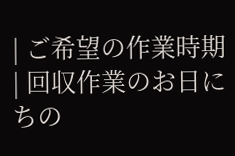| ご希望の作業時期 | 回収作業のお日にちの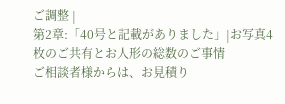ご調整 |
第2章:「40号と記載がありました」|お写真4枚のご共有とお人形の総数のご事情
ご相談者様からは、お見積り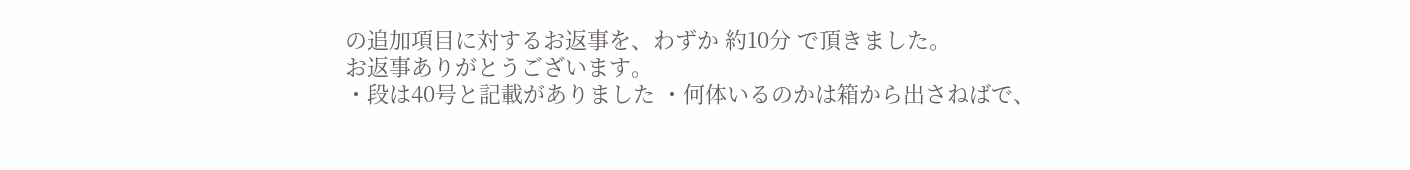の追加項目に対するお返事を、わずか 約10分 で頂きました。
お返事ありがとうございます。
・段は40号と記載がありました ・何体いるのかは箱から出さねばで、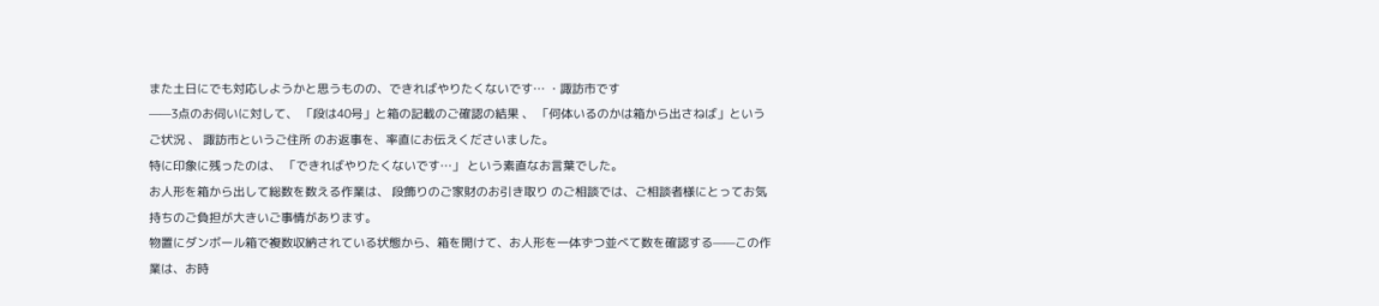また土日にでも対応しようかと思うものの、できればやりたくないです… ・諏訪市です
——3点のお伺いに対して、 「段は40号」と箱の記載のご確認の結果 、 「何体いるのかは箱から出さねば」というご状況 、 諏訪市というご住所 のお返事を、率直にお伝えくださいました。
特に印象に残ったのは、 「できればやりたくないです…」 という素直なお言葉でした。
お人形を箱から出して総数を数える作業は、 段飾りのご家財のお引き取り のご相談では、ご相談者様にとってお気持ちのご負担が大きいご事情があります。
物置にダンボール箱で複数収納されている状態から、箱を開けて、お人形を一体ずつ並べて数を確認する——この作業は、お時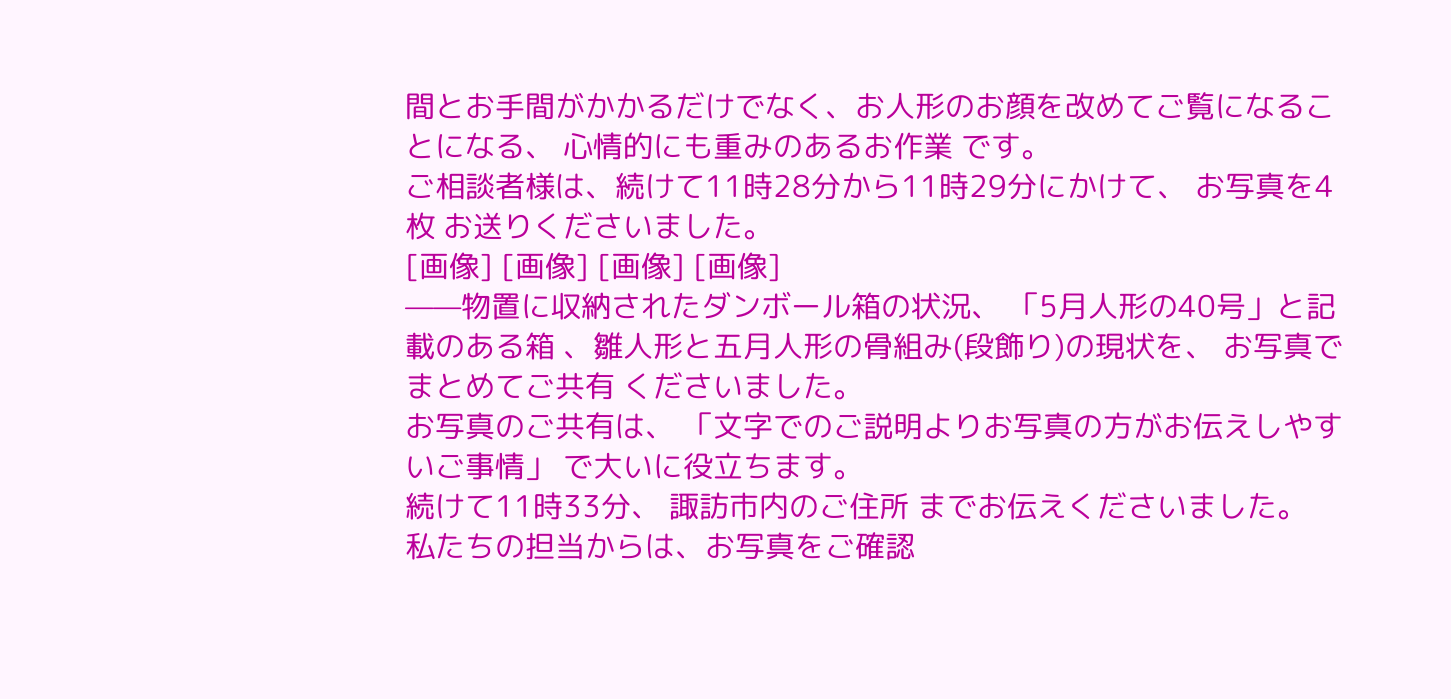間とお手間がかかるだけでなく、お人形のお顔を改めてご覧になることになる、 心情的にも重みのあるお作業 です。
ご相談者様は、続けて11時28分から11時29分にかけて、 お写真を4枚 お送りくださいました。
[画像] [画像] [画像] [画像]
——物置に収納されたダンボール箱の状況、 「5月人形の40号」と記載のある箱 、雛人形と五月人形の骨組み(段飾り)の現状を、 お写真でまとめてご共有 くださいました。
お写真のご共有は、 「文字でのご説明よりお写真の方がお伝えしやすいご事情」 で大いに役立ちます。
続けて11時33分、 諏訪市内のご住所 までお伝えくださいました。
私たちの担当からは、お写真をご確認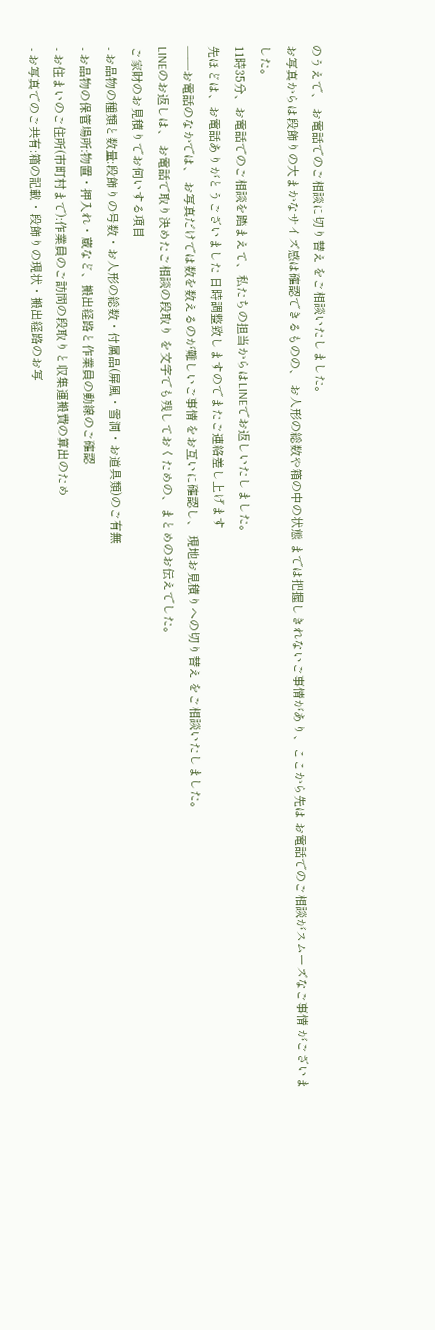のうえで、 お電話でのご相談に切り替え をご相談いたしました。
お写真からは段飾りの大まかなサイズ感は確認できるものの、 お人形の総数や箱の中の状態 までは把握しきれないご事情があり、ここから先は お電話でのご相談がスムーズなご事情 がございました。
11時35分、お電話でのご相談を踏まえて、私たちの担当からはLINEでお返しいたしました。
先ほどは、お電話ありがとうございました 日時調整致しますのでまたご連絡差し上げます
——お電話のなかでは、 お写真だけでは数を数えるのが難しいご事情 をお互いに確認し、 現地お見積りへの切り替え をご相談いたしました。
LINEのお返しは、 お電話で取り決めたご相談の段取り を文字でも残しておくための、まとめのお伝えでした。
ご家財のお見積りでお伺いする項目
- お品物の種類と数量:段飾りの号数・お人形の総数・付属品(屏風・雪洞・お道具類)のご有無
- お品物の保管場所:物置・押入れ・蔵など、搬出経路と作業員の動線のご確認
- お住まいのご住所(市町村まで):作業員のご訪問の段取りと収集運搬費の算出のため
- お写真でのご共有:箱の記載・段飾りの現状・搬出経路のお写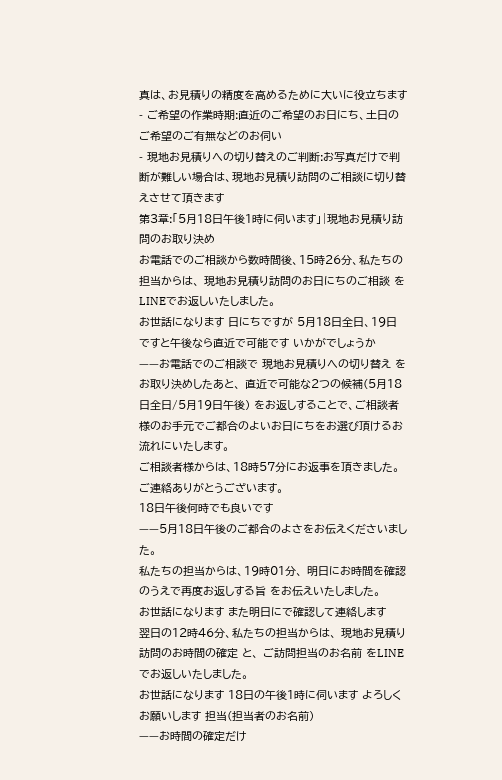真は、お見積りの精度を高めるために大いに役立ちます
- ご希望の作業時期:直近のご希望のお日にち、土日のご希望のご有無などのお伺い
- 現地お見積りへの切り替えのご判断:お写真だけで判断が難しい場合は、現地お見積り訪問のご相談に切り替えさせて頂きます
第3章:「5月18日午後1時に伺います」|現地お見積り訪問のお取り決め
お電話でのご相談から数時間後、15時26分、私たちの担当からは、 現地お見積り訪問のお日にちのご相談 をLINEでお返しいたしました。
お世話になります 日にちですが 5月18日全日、19日ですと午後なら直近で可能です いかがでしょうか
——お電話でのご相談で 現地お見積りへの切り替え をお取り決めしたあと、 直近で可能な2つの候補(5月18日全日/5月19日午後) をお返しすることで、ご相談者様のお手元でご都合のよいお日にちをお選び頂けるお流れにいたします。
ご相談者様からは、18時57分にお返事を頂きました。
ご連絡ありがとうございます。
18日午後何時でも良いです
——5月18日午後のご都合のよさをお伝えくださいました。
私たちの担当からは、19時01分、 明日にお時間を確認のうえで再度お返しする旨 をお伝えいたしました。
お世話になります また明日にで確認して連絡します
翌日の12時46分、私たちの担当からは、 現地お見積り訪問のお時間の確定 と、 ご訪問担当のお名前 をLINEでお返しいたしました。
お世話になります 18日の午後1時に伺います よろしくお願いします 担当(担当者のお名前)
——お時間の確定だけ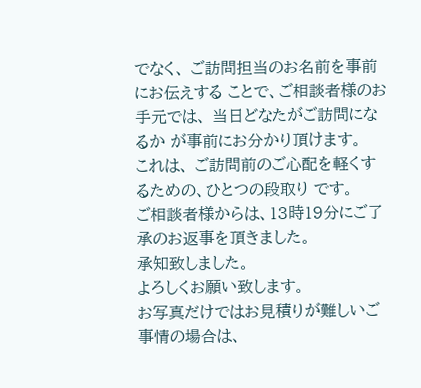でなく、 ご訪問担当のお名前を事前にお伝えする ことで、ご相談者様のお手元では、 当日どなたがご訪問になるか が事前にお分かり頂けます。
これは、 ご訪問前のご心配を軽くするための、ひとつの段取り です。
ご相談者様からは、13時19分にご了承のお返事を頂きました。
承知致しました。
よろしくお願い致します。
お写真だけではお見積りが難しいご事情の場合は、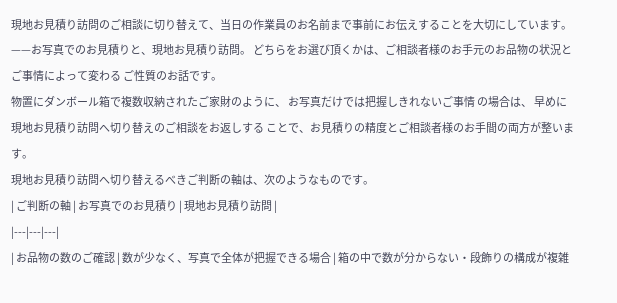現地お見積り訪問のご相談に切り替えて、当日の作業員のお名前まで事前にお伝えすることを大切にしています。
——お写真でのお見積りと、現地お見積り訪問。 どちらをお選び頂くかは、ご相談者様のお手元のお品物の状況とご事情によって変わる ご性質のお話です。
物置にダンボール箱で複数収納されたご家財のように、 お写真だけでは把握しきれないご事情 の場合は、 早めに現地お見積り訪問へ切り替えのご相談をお返しする ことで、お見積りの精度とご相談者様のお手間の両方が整います。
現地お見積り訪問へ切り替えるべきご判断の軸は、次のようなものです。
| ご判断の軸 | お写真でのお見積り | 現地お見積り訪問 |
|---|---|---|
| お品物の数のご確認 | 数が少なく、写真で全体が把握できる場合 | 箱の中で数が分からない・段飾りの構成が複雑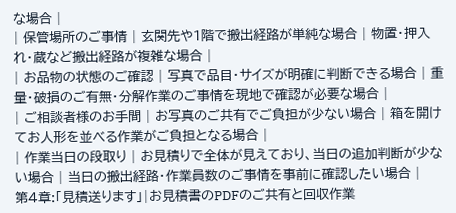な場合 |
| 保管場所のご事情 | 玄関先や1階で搬出経路が単純な場合 | 物置・押入れ・蔵など搬出経路が複雑な場合 |
| お品物の状態のご確認 | 写真で品目・サイズが明確に判断できる場合 | 重量・破損のご有無・分解作業のご事情を現地で確認が必要な場合 |
| ご相談者様のお手間 | お写真のご共有でご負担が少ない場合 | 箱を開けてお人形を並べる作業がご負担となる場合 |
| 作業当日の段取り | お見積りで全体が見えており、当日の追加判断が少ない場合 | 当日の搬出経路・作業員数のご事情を事前に確認したい場合 |
第4章:「見積送ります」|お見積書のPDFのご共有と回収作業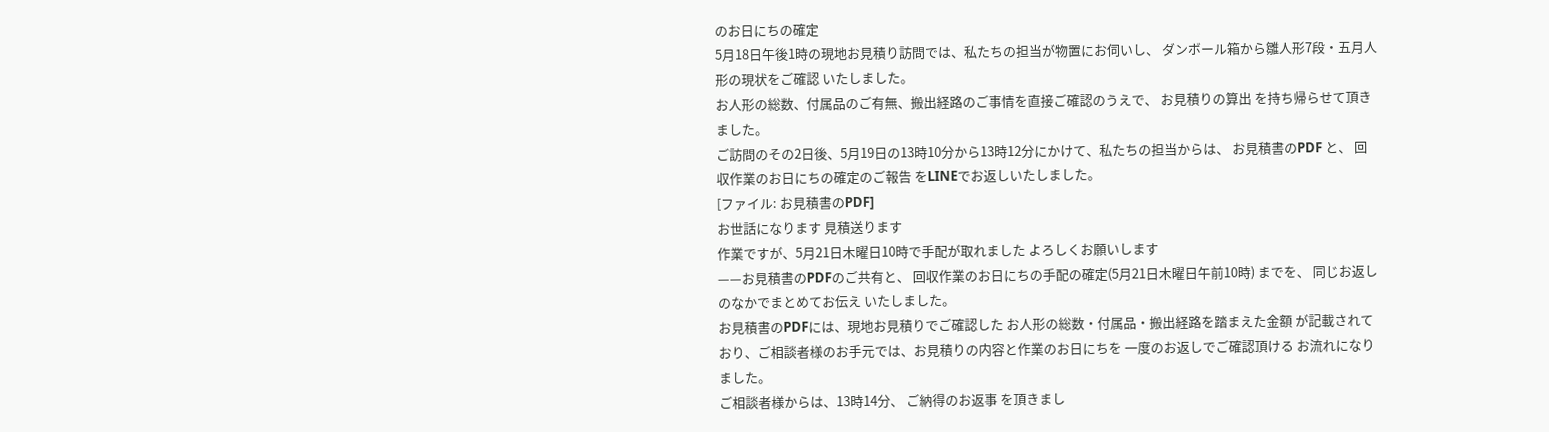のお日にちの確定
5月18日午後1時の現地お見積り訪問では、私たちの担当が物置にお伺いし、 ダンボール箱から雛人形7段・五月人形の現状をご確認 いたしました。
お人形の総数、付属品のご有無、搬出経路のご事情を直接ご確認のうえで、 お見積りの算出 を持ち帰らせて頂きました。
ご訪問のその2日後、5月19日の13時10分から13時12分にかけて、私たちの担当からは、 お見積書のPDF と、 回収作業のお日にちの確定のご報告 をLINEでお返しいたしました。
[ファイル: お見積書のPDF]
お世話になります 見積送ります
作業ですが、5月21日木曜日10時で手配が取れました よろしくお願いします
——お見積書のPDFのご共有と、 回収作業のお日にちの手配の確定(5月21日木曜日午前10時) までを、 同じお返しのなかでまとめてお伝え いたしました。
お見積書のPDFには、現地お見積りでご確認した お人形の総数・付属品・搬出経路を踏まえた金額 が記載されており、ご相談者様のお手元では、お見積りの内容と作業のお日にちを 一度のお返しでご確認頂ける お流れになりました。
ご相談者様からは、13時14分、 ご納得のお返事 を頂きまし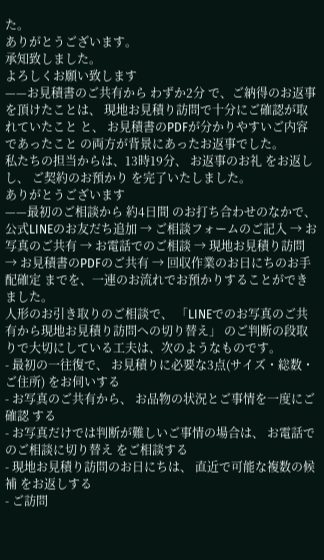た。
ありがとうございます。
承知致しました。
よろしくお願い致します
——お見積書のご共有から わずか2分 で、ご納得のお返事を頂けたことは、 現地お見積り訪問で十分にご確認が取れていたこと と、 お見積書のPDFが分かりやすいご内容であったこと の両方が背景にあったお返事でした。
私たちの担当からは、13時19分、 お返事のお礼 をお返しし、 ご契約のお預かり を完了いたしました。
ありがとうございます
——最初のご相談から 約4日間 のお打ち合わせのなかで、 公式LINEのお友だち追加 → ご相談フォームのご記入 → お写真のご共有 → お電話でのご相談 → 現地お見積り訪問 → お見積書のPDFのご共有 → 回収作業のお日にちのお手配確定 までを、一連のお流れでお預かりすることができました。
人形のお引き取りのご相談で、 「LINEでのお写真のご共有から現地お見積り訪問への切り替え」 のご判断の段取りで大切にしている工夫は、次のようなものです。
- 最初の一往復で、 お見積りに必要な3点(サイズ・総数・ご住所) をお伺いする
- お写真のご共有から、 お品物の状況とご事情を一度にご確認 する
- お写真だけでは判断が難しいご事情の場合は、 お電話でのご相談に切り替え をご相談する
- 現地お見積り訪問のお日にちは、 直近で可能な複数の候補 をお返しする
- ご訪問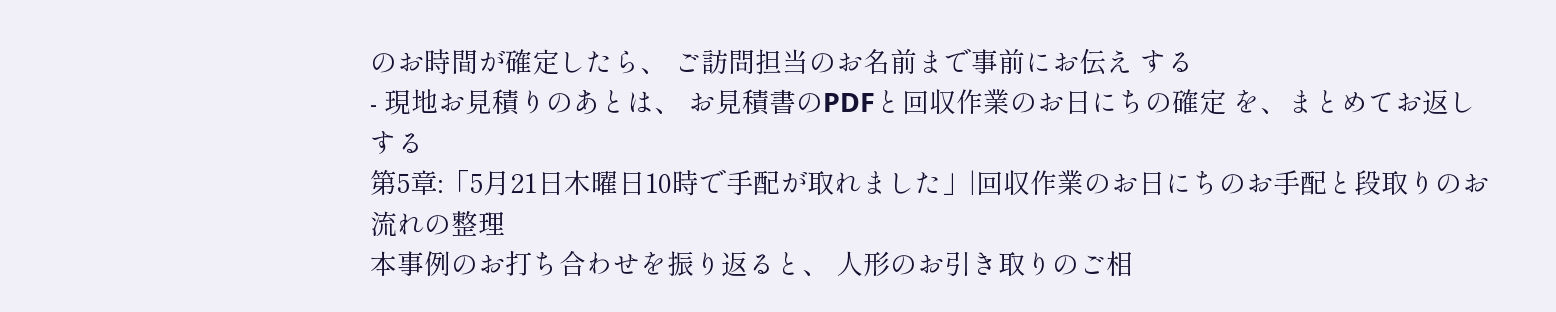のお時間が確定したら、 ご訪問担当のお名前まで事前にお伝え する
- 現地お見積りのあとは、 お見積書のPDFと回収作業のお日にちの確定 を、まとめてお返しする
第5章:「5月21日木曜日10時で手配が取れました」|回収作業のお日にちのお手配と段取りのお流れの整理
本事例のお打ち合わせを振り返ると、 人形のお引き取りのご相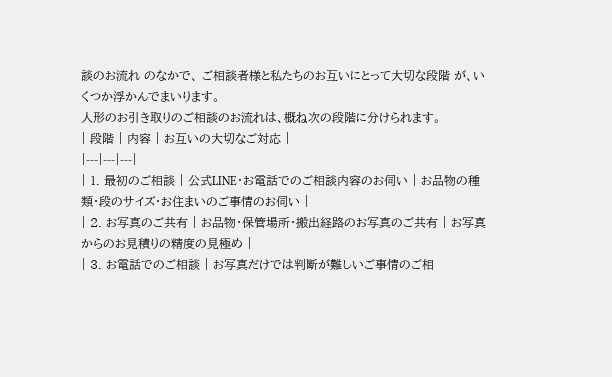談のお流れ のなかで、 ご相談者様と私たちのお互いにとって大切な段階 が、いくつか浮かんでまいります。
人形のお引き取りのご相談のお流れは、概ね次の段階に分けられます。
| 段階 | 内容 | お互いの大切なご対応 |
|---|---|---|
| 1. 最初のご相談 | 公式LINE・お電話でのご相談内容のお伺い | お品物の種類・段のサイズ・お住まいのご事情のお伺い |
| 2. お写真のご共有 | お品物・保管場所・搬出経路のお写真のご共有 | お写真からのお見積りの精度の見極め |
| 3. お電話でのご相談 | お写真だけでは判断が難しいご事情のご相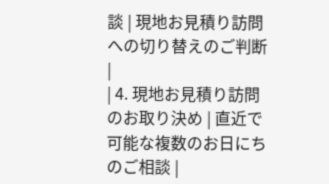談 | 現地お見積り訪問への切り替えのご判断 |
| 4. 現地お見積り訪問のお取り決め | 直近で可能な複数のお日にちのご相談 |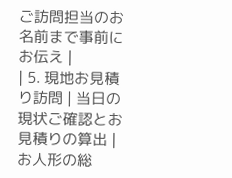ご訪問担当のお名前まで事前にお伝え |
| 5. 現地お見積り訪問 | 当日の現状ご確認とお見積りの算出 | お人形の総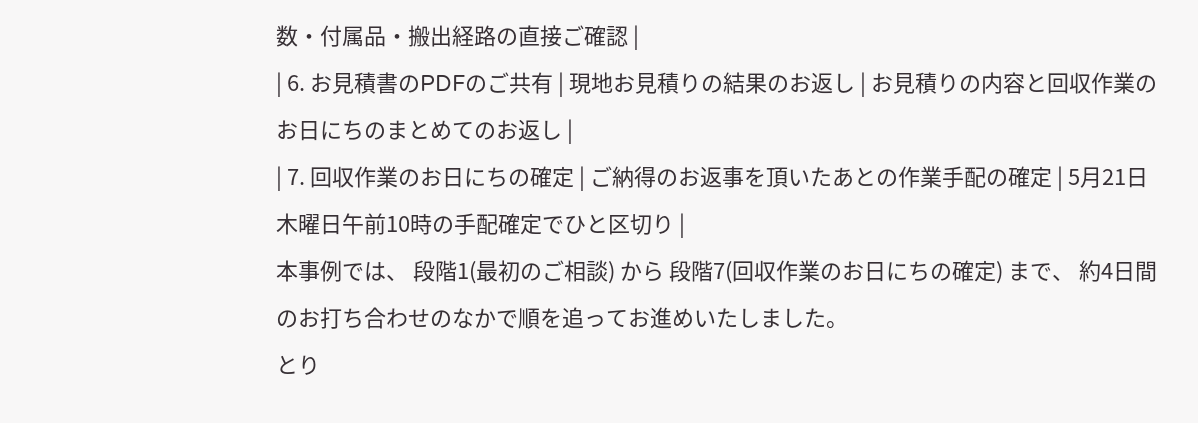数・付属品・搬出経路の直接ご確認 |
| 6. お見積書のPDFのご共有 | 現地お見積りの結果のお返し | お見積りの内容と回収作業のお日にちのまとめてのお返し |
| 7. 回収作業のお日にちの確定 | ご納得のお返事を頂いたあとの作業手配の確定 | 5月21日木曜日午前10時の手配確定でひと区切り |
本事例では、 段階1(最初のご相談) から 段階7(回収作業のお日にちの確定) まで、 約4日間 のお打ち合わせのなかで順を追ってお進めいたしました。
とり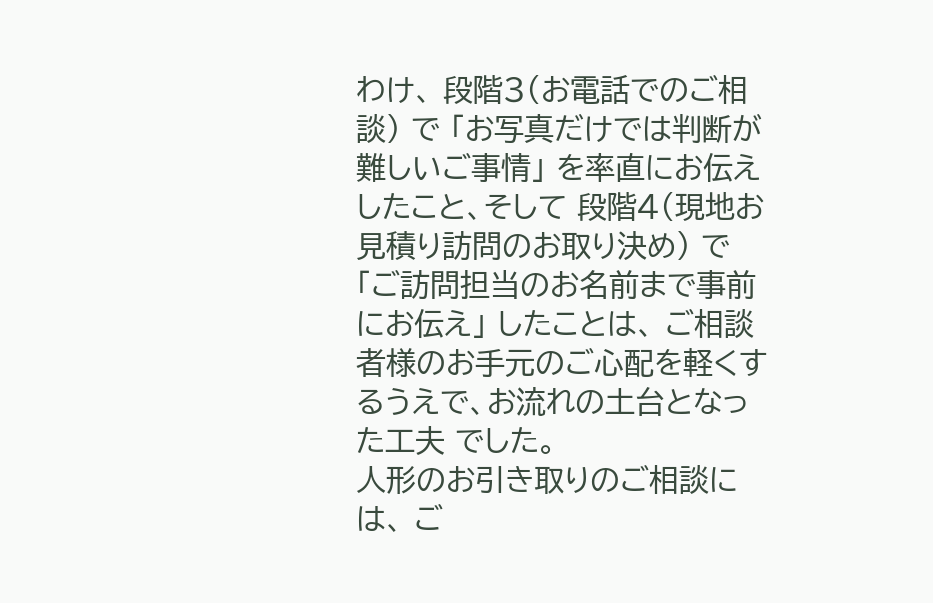わけ、 段階3(お電話でのご相談) で 「お写真だけでは判断が難しいご事情」 を率直にお伝えしたこと、そして 段階4(現地お見積り訪問のお取り決め) で 「ご訪問担当のお名前まで事前にお伝え」 したことは、 ご相談者様のお手元のご心配を軽くするうえで、お流れの土台となった工夫 でした。
人形のお引き取りのご相談には、 ご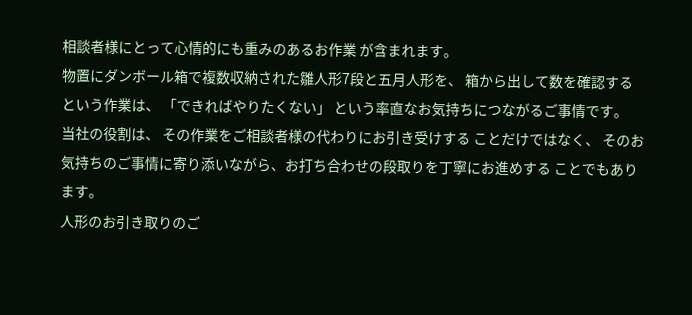相談者様にとって心情的にも重みのあるお作業 が含まれます。
物置にダンボール箱で複数収納された雛人形7段と五月人形を、 箱から出して数を確認する という作業は、 「できればやりたくない」 という率直なお気持ちにつながるご事情です。
当社の役割は、 その作業をご相談者様の代わりにお引き受けする ことだけではなく、 そのお気持ちのご事情に寄り添いながら、お打ち合わせの段取りを丁寧にお進めする ことでもあります。
人形のお引き取りのご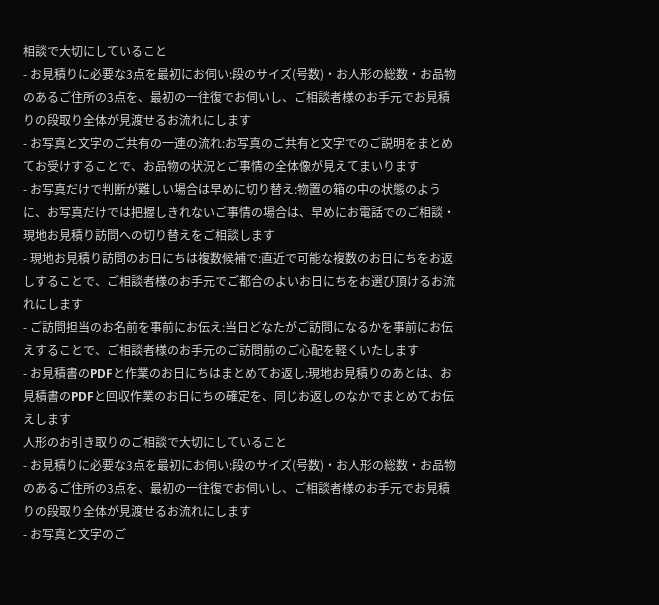相談で大切にしていること
- お見積りに必要な3点を最初にお伺い:段のサイズ(号数)・お人形の総数・お品物のあるご住所の3点を、最初の一往復でお伺いし、ご相談者様のお手元でお見積りの段取り全体が見渡せるお流れにします
- お写真と文字のご共有の一連の流れ:お写真のご共有と文字でのご説明をまとめてお受けすることで、お品物の状況とご事情の全体像が見えてまいります
- お写真だけで判断が難しい場合は早めに切り替え:物置の箱の中の状態のように、お写真だけでは把握しきれないご事情の場合は、早めにお電話でのご相談・現地お見積り訪問への切り替えをご相談します
- 現地お見積り訪問のお日にちは複数候補で:直近で可能な複数のお日にちをお返しすることで、ご相談者様のお手元でご都合のよいお日にちをお選び頂けるお流れにします
- ご訪問担当のお名前を事前にお伝え:当日どなたがご訪問になるかを事前にお伝えすることで、ご相談者様のお手元のご訪問前のご心配を軽くいたします
- お見積書のPDFと作業のお日にちはまとめてお返し:現地お見積りのあとは、お見積書のPDFと回収作業のお日にちの確定を、同じお返しのなかでまとめてお伝えします
人形のお引き取りのご相談で大切にしていること
- お見積りに必要な3点を最初にお伺い:段のサイズ(号数)・お人形の総数・お品物のあるご住所の3点を、最初の一往復でお伺いし、ご相談者様のお手元でお見積りの段取り全体が見渡せるお流れにします
- お写真と文字のご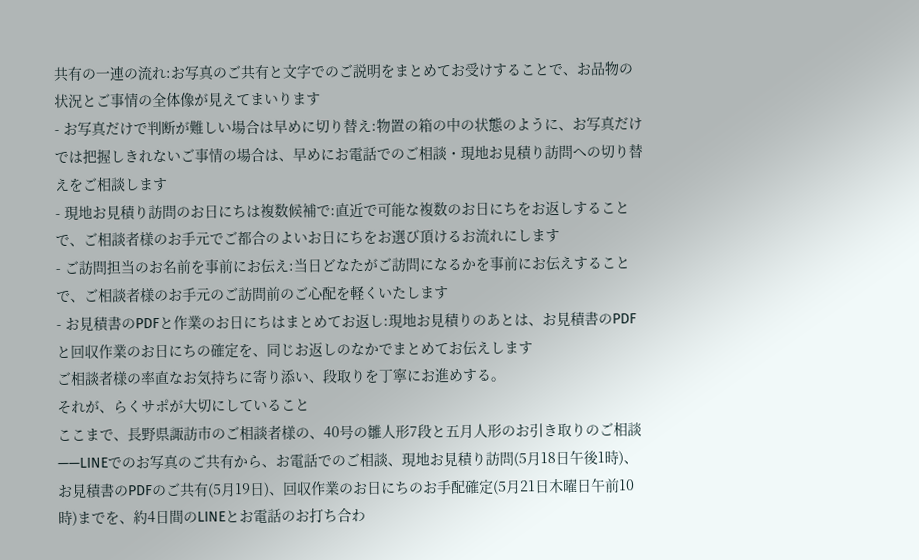共有の一連の流れ:お写真のご共有と文字でのご説明をまとめてお受けすることで、お品物の状況とご事情の全体像が見えてまいります
- お写真だけで判断が難しい場合は早めに切り替え:物置の箱の中の状態のように、お写真だけでは把握しきれないご事情の場合は、早めにお電話でのご相談・現地お見積り訪問への切り替えをご相談します
- 現地お見積り訪問のお日にちは複数候補で:直近で可能な複数のお日にちをお返しすることで、ご相談者様のお手元でご都合のよいお日にちをお選び頂けるお流れにします
- ご訪問担当のお名前を事前にお伝え:当日どなたがご訪問になるかを事前にお伝えすることで、ご相談者様のお手元のご訪問前のご心配を軽くいたします
- お見積書のPDFと作業のお日にちはまとめてお返し:現地お見積りのあとは、お見積書のPDFと回収作業のお日にちの確定を、同じお返しのなかでまとめてお伝えします
ご相談者様の率直なお気持ちに寄り添い、段取りを丁寧にお進めする。
それが、らくサポが大切にしていること
ここまで、長野県諏訪市のご相談者様の、40号の雛人形7段と五月人形のお引き取りのご相談——LINEでのお写真のご共有から、お電話でのご相談、現地お見積り訪問(5月18日午後1時)、お見積書のPDFのご共有(5月19日)、回収作業のお日にちのお手配確定(5月21日木曜日午前10時)までを、約4日間のLINEとお電話のお打ち合わ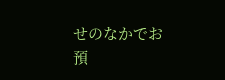せのなかでお預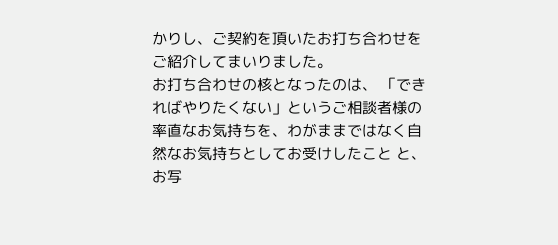かりし、ご契約を頂いたお打ち合わせをご紹介してまいりました。
お打ち合わせの核となったのは、 「できればやりたくない」というご相談者様の率直なお気持ちを、わがままではなく自然なお気持ちとしてお受けしたこと と、 お写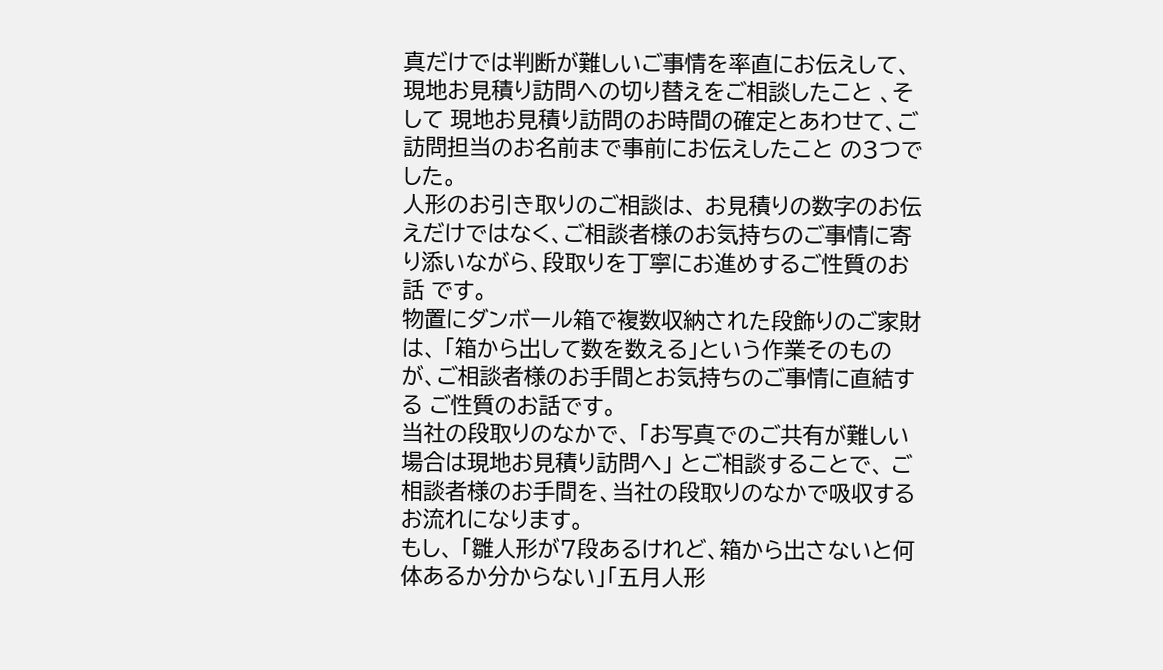真だけでは判断が難しいご事情を率直にお伝えして、現地お見積り訪問への切り替えをご相談したこと 、そして 現地お見積り訪問のお時間の確定とあわせて、ご訪問担当のお名前まで事前にお伝えしたこと の3つでした。
人形のお引き取りのご相談は、 お見積りの数字のお伝えだけではなく、ご相談者様のお気持ちのご事情に寄り添いながら、段取りを丁寧にお進めするご性質のお話 です。
物置にダンボール箱で複数収納された段飾りのご家財は、 「箱から出して数を数える」という作業そのものが、ご相談者様のお手間とお気持ちのご事情に直結する ご性質のお話です。
当社の段取りのなかで、 「お写真でのご共有が難しい場合は現地お見積り訪問へ」 とご相談することで、 ご相談者様のお手間を、当社の段取りのなかで吸収する お流れになります。
もし、 「雛人形が7段あるけれど、箱から出さないと何体あるか分からない」「五月人形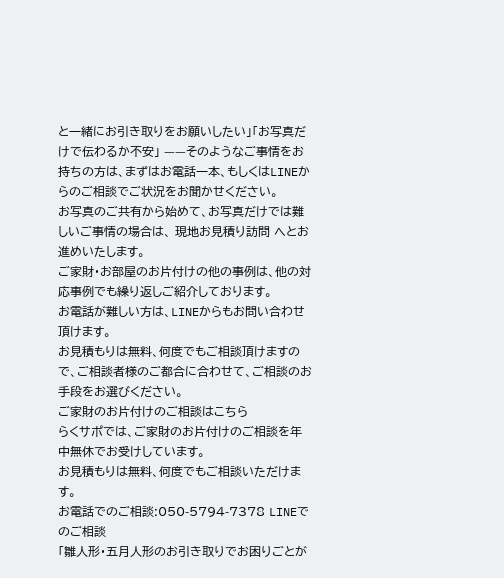と一緒にお引き取りをお願いしたい」「お写真だけで伝わるか不安」 ——そのようなご事情をお持ちの方は、まずはお電話一本、もしくはLINEからのご相談でご状況をお聞かせください。
お写真のご共有から始めて、お写真だけでは難しいご事情の場合は、 現地お見積り訪問 へとお進めいたします。
ご家財・お部屋のお片付けの他の事例は、他の対応事例でも繰り返しご紹介しております。
お電話が難しい方は、LINEからもお問い合わせ頂けます。
お見積もりは無料、何度でもご相談頂けますので、ご相談者様のご都合に合わせて、ご相談のお手段をお選びください。
ご家財のお片付けのご相談はこちら
らくサポでは、ご家財のお片付けのご相談を年中無休でお受けしています。
お見積もりは無料、何度でもご相談いただけます。
お電話でのご相談:050-5794-7378 LINEでのご相談
「雛人形・五月人形のお引き取りでお困りごとが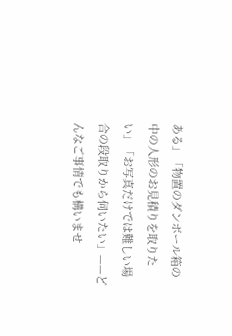ある」「物置のダンボール箱の中の人形のお見積りを取りたい」「お写真だけでは難しい場合の段取りから伺いたい」——どんなご事情でも構いませ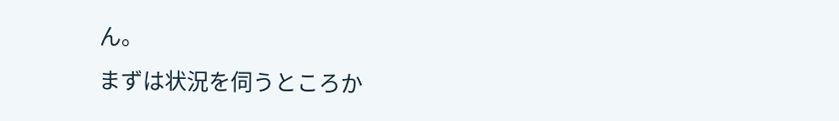ん。
まずは状況を伺うところか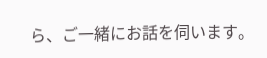ら、ご一緒にお話を伺います。